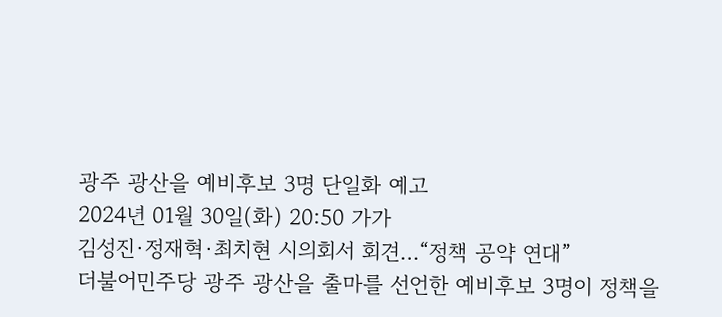광주 광산을 예비후보 3명 단일화 예고
2024년 01월 30일(화) 20:50 가가
김성진·정재혁·최치현 시의회서 회견…“정책 공약 연대”
더불어민주당 광주 광산을 출마를 선언한 예비후보 3명이 정책을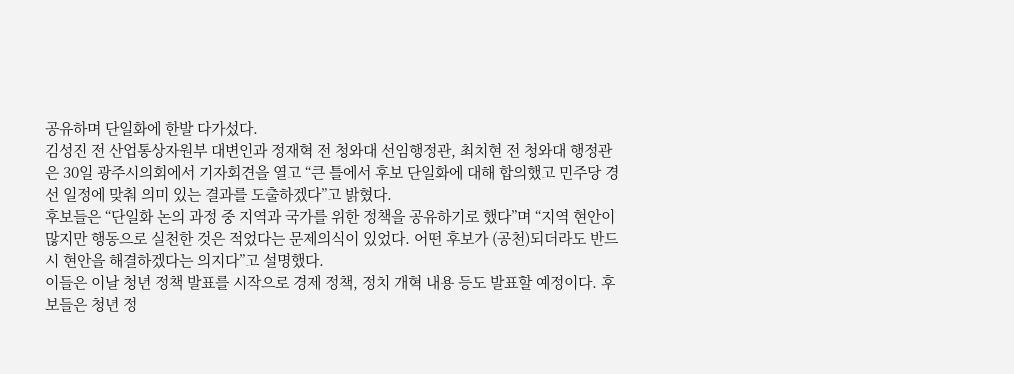공유하며 단일화에 한발 다가섰다.
김성진 전 산업통상자원부 대변인과 정재혁 전 청와대 선임행정관, 최치현 전 청와대 행정관은 30일 광주시의회에서 기자회견을 열고 “큰 틀에서 후보 단일화에 대해 합의했고 민주당 경선 일정에 맞춰 의미 있는 결과를 도출하겠다”고 밝혔다.
후보들은 “단일화 논의 과정 중 지역과 국가를 위한 정책을 공유하기로 했다”며 “지역 현안이 많지만 행동으로 실천한 것은 적었다는 문제의식이 있었다. 어떤 후보가 (공천)되더라도 반드시 현안을 해결하겠다는 의지다”고 설명했다.
이들은 이날 청년 정책 발표를 시작으로 경제 정책, 정치 개혁 내용 등도 발표할 예정이다. 후보들은 청년 정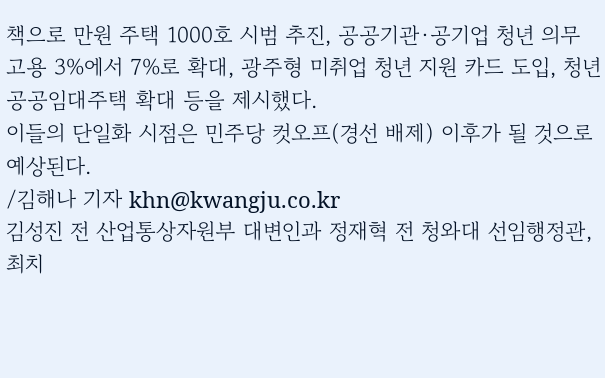책으로 만원 주택 1000호 시범 추진, 공공기관·공기업 청년 의무 고용 3%에서 7%로 확대, 광주형 미취업 청년 지원 카드 도입, 청년공공임대주택 확대 등을 제시했다.
이들의 단일화 시점은 민주당 컷오프(경선 배제) 이후가 될 것으로 예상된다.
/김해나 기자 khn@kwangju.co.kr
김성진 전 산업통상자원부 대변인과 정재혁 전 청와대 선임행정관, 최치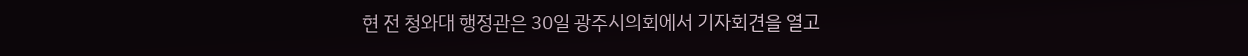현 전 청와대 행정관은 30일 광주시의회에서 기자회견을 열고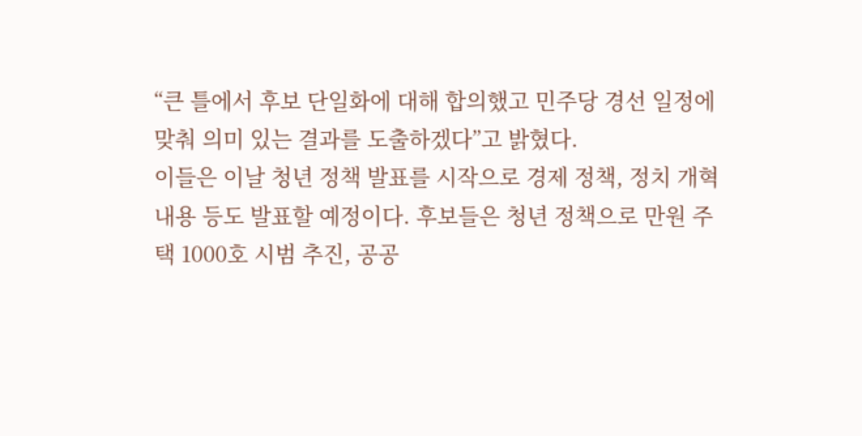“큰 틀에서 후보 단일화에 대해 합의했고 민주당 경선 일정에 맞춰 의미 있는 결과를 도출하겠다”고 밝혔다.
이들은 이날 청년 정책 발표를 시작으로 경제 정책, 정치 개혁 내용 등도 발표할 예정이다. 후보들은 청년 정책으로 만원 주택 1000호 시범 추진, 공공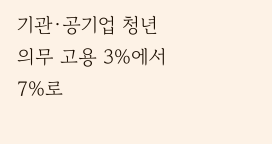기관·공기업 청년 의무 고용 3%에서 7%로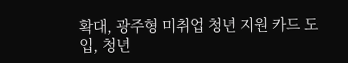확대, 광주형 미취업 청년 지원 카드 도입, 청년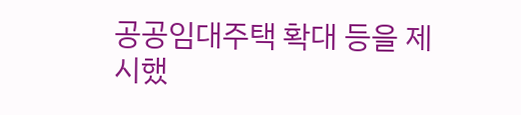공공임대주택 확대 등을 제시했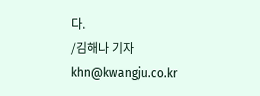다.
/김해나 기자 khn@kwangju.co.kr